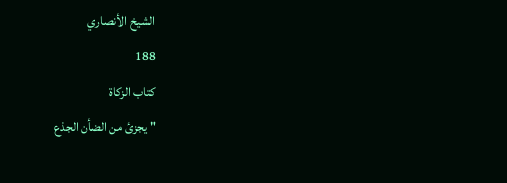الشيخ الأنصاري
188
كتاب الزكاة
" يجزئ من الضأن الجذع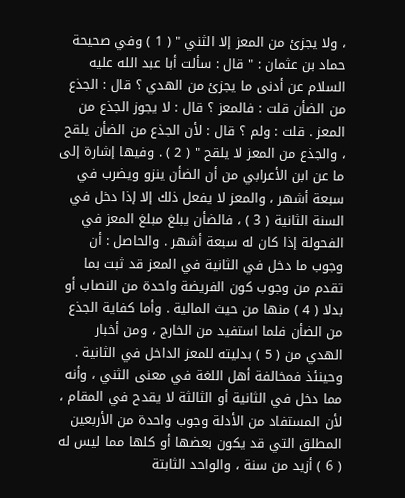، ولا يجزئ من المعز إلا الثني " ( 1 ) وفي صحيحة حماد بن عثمان : " قال : سألت أبا عبد الله عليه السلام عن أدنى ما يجزئ من الهدي ؟ قال : الجذع من الضأن قلت : فالمعز ؟ قال : لا يجوز الجذع من المعز . قلت : ولم ؟ قال : لأن الجذع من الضأن يلقح ، والجذع من المعز لا يلقح " ( 2 ) . وفيها إشارة إلى ما عن ابن الأعرابي من أن الضأن ينزو ويضرب في سبعة أشهر ، والمعز لا يفعل ذلك إلا إذا دخل في السنة الثانية ( 3 ) ، فالضأن يبلغ مبلغ المعز في الفحولة إذا كان له سبعة أشهر . والحاصل : أن وجوب ما دخل في الثانية في المعز قد ثبت بما تقدم من وجوب كون الفريضة واحدة من النصاب أو بدلا ( 4 ) منها من حيث المالية . وأما كفاية الجذع من الضأن فلما استفيد من الخارج ، ومن أخبار الهدي من ( 5 ) بدليته للمعز الداخل في الثانية . وحينئذ فمخالفة أهل اللغة في معنى الثني ، وأنه مما دخل في الثانية أو الثالثة لا يقدح في المقام ، لأن المستفاد من الأدلة وجوب واحدة من الأربعين المطلق التي قد يكون بعضها أو كلها مما ليس له ( 6 ) أزيد من سنة ، والواحد الثابتة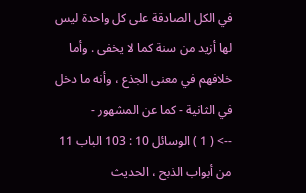في الكل الصادقة على كل واحدة ليس لها أزيد من سنة كما لا يخفى . وأما خلافهم في معنى الجذع ، وأنه ما دخل في الثانية - كما عن المشهور -
--> ( 1 ) الوسائل 10 : 103 الباب 11 من أبواب الذبح ، الحديث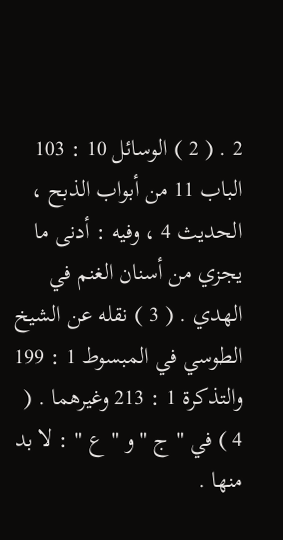2 . ( 2 ) الوسائل 10 : 103 الباب 11 من أبواب الذبح ، الحديث 4 ، وفيه : أدنى ما يجزي من أسنان الغنم في الهدي . ( 3 ) نقله عن الشيخ الطوسي في المبسوط 1 : 199 والتذكرة 1 : 213 وغيرهما . ( 4 ) في " ج " و " ع " : لا بد منها .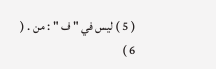( 5 ) ليس في " ف " : من . ( 6 )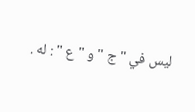ليس في " ج " و " ع " : له .